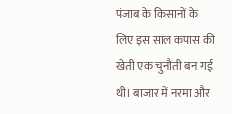पंजाब के किसानों के लिए इस साल कपास की खेती एक चुनौती बन गई थी। बाजार में नरमा और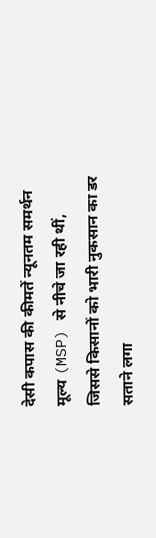देसी कपास की कीमतें न्यूनतम समर्थन मूल्य (MSP) से नीचे जा रही थीं, जिससे किसानों को भारी नुकसान का डर सताने लगा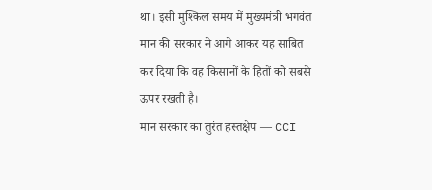था। इसी मुश्किल समय में मुख्यमंत्री भगवंत मान की सरकार ने आगे आकर यह साबित कर दिया कि वह किसानों के हितों को सबसे ऊपर रखती है।
मान सरकार का तुरंत हस्तक्षेप — CCI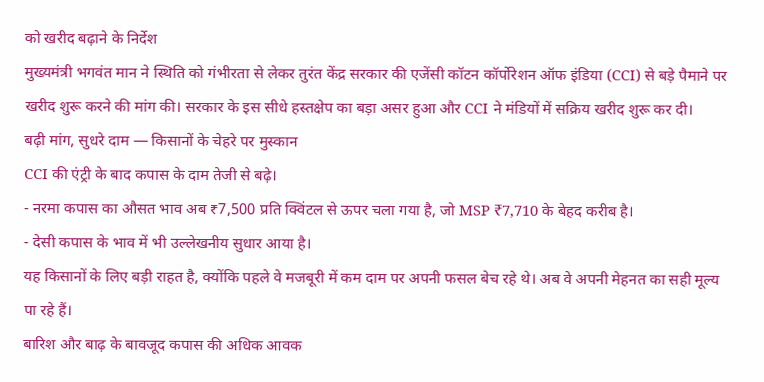को खरीद बढ़ाने के निर्देश
मुख्यमंत्री भगवंत मान ने स्थिति को गंभीरता से लेकर तुरंत केंद्र सरकार की एजेंसी कॉटन कॉर्पोरेशन ऑफ इंडिया (CCI) से बड़े पैमाने पर खरीद शुरू करने की मांग की। सरकार के इस सीधे हस्तक्षेप का बड़ा असर हुआ और CCI ने मंडियों में सक्रिय खरीद शुरू कर दी।
बढ़ी मांग, सुधरे दाम — किसानों के चेहरे पर मुस्कान
CCI की एंट्री के बाद कपास के दाम तेजी से बढ़े।
- नरमा कपास का औसत भाव अब ₹7,500 प्रति क्विंटल से ऊपर चला गया है, जो MSP ₹7,710 के बेहद करीब है।
- देसी कपास के भाव में भी उल्लेखनीय सुधार आया है।
यह किसानों के लिए बड़ी राहत है, क्योंकि पहले वे मजबूरी में कम दाम पर अपनी फसल बेच रहे थे। अब वे अपनी मेहनत का सही मूल्य पा रहे हैं।
बारिश और बाढ़ के बावजूद कपास की अधिक आवक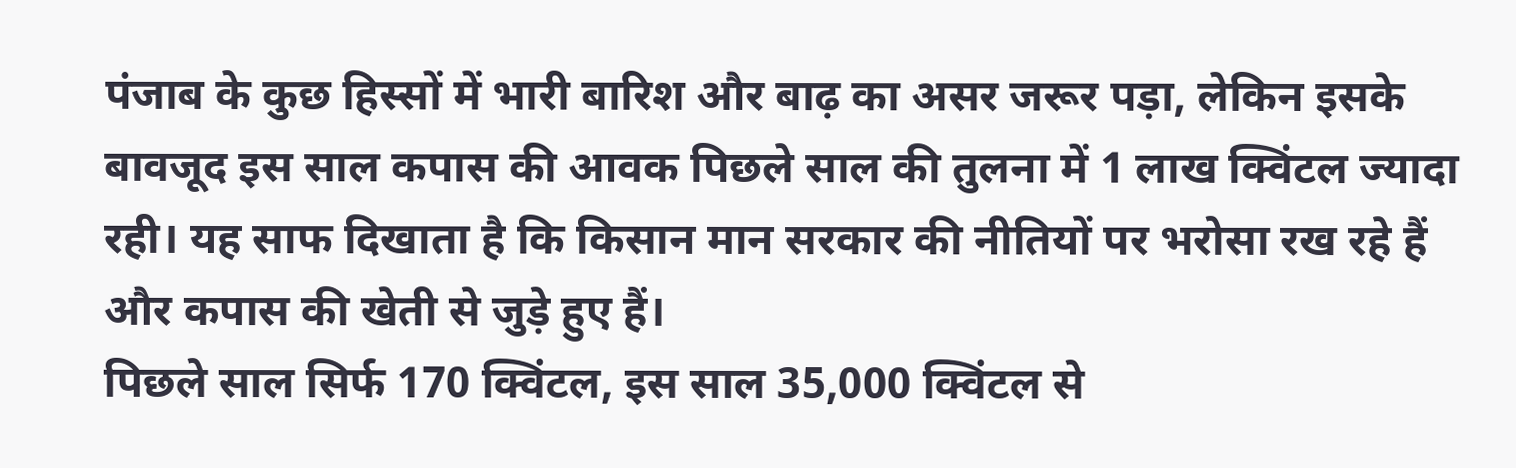पंजाब के कुछ हिस्सों में भारी बारिश और बाढ़ का असर जरूर पड़ा, लेकिन इसके बावजूद इस साल कपास की आवक पिछले साल की तुलना में 1 लाख क्विंटल ज्यादा रही। यह साफ दिखाता है कि किसान मान सरकार की नीतियों पर भरोसा रख रहे हैं और कपास की खेती से जुड़े हुए हैं।
पिछले साल सिर्फ 170 क्विंटल, इस साल 35,000 क्विंटल से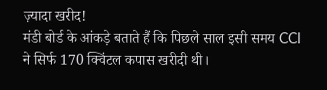ज़्यादा खरीद!
मंडी बोर्ड के आंकड़े बताते हैं कि पिछले साल इसी समय CCI ने सिर्फ 170 क्विंटल कपास खरीदी थी।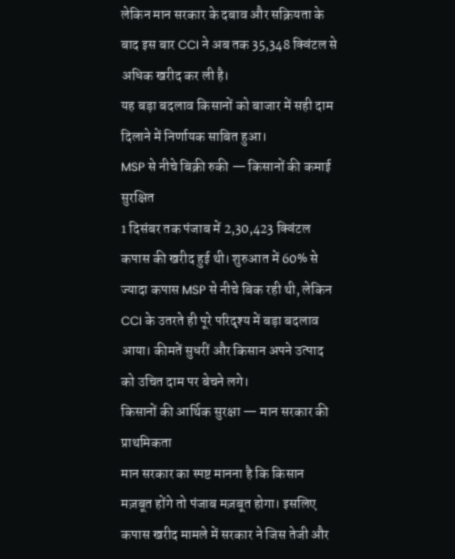लेकिन मान सरकार के दबाव और सक्रियता के बाद इस बार CCI ने अब तक 35,348 क्विंटल से अधिक खरीद कर ली है।
यह बड़ा बदलाव किसानों को बाजार में सही दाम दिलाने में निर्णायक साबित हुआ।
MSP से नीचे बिक्री रुकी — किसानों की कमाई सुरक्षित
1 दिसंबर तक पंजाब में 2,30,423 क्विंटल कपास की खरीद हुई थी। शुरुआत में 60% से ज्यादा कपास MSP से नीचे बिक रही थी, लेकिन CCI के उतरते ही पूरे परिदृश्य में बड़ा बदलाव आया। कीमतें सुधरीं और किसान अपने उत्पाद को उचित दाम पर बेचने लगे।
किसानों की आर्थिक सुरक्षा — मान सरकार की प्राथमिकता
मान सरकार का स्पष्ट मानना है कि किसान मज़बूत होंगे तो पंजाब मज़बूत होगा। इसलिए कपास खरीद मामले में सरकार ने जिस तेजी और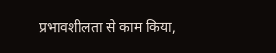प्रभावशीलता से काम किया,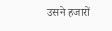उसने हजारों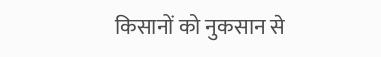किसानों को नुकसान से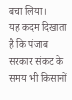बचा लिया।
यह कदम दिखाता है कि पंजाब सरकार संकट के समय भी किसानों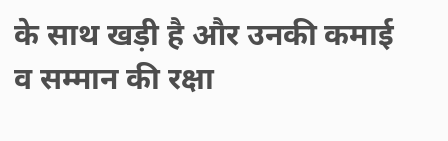के साथ खड़ी है और उनकी कमाई व सम्मान की रक्षा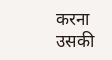करना उसकी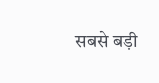सबसे बड़ी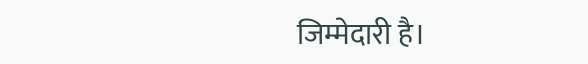जिम्मेदारी है।